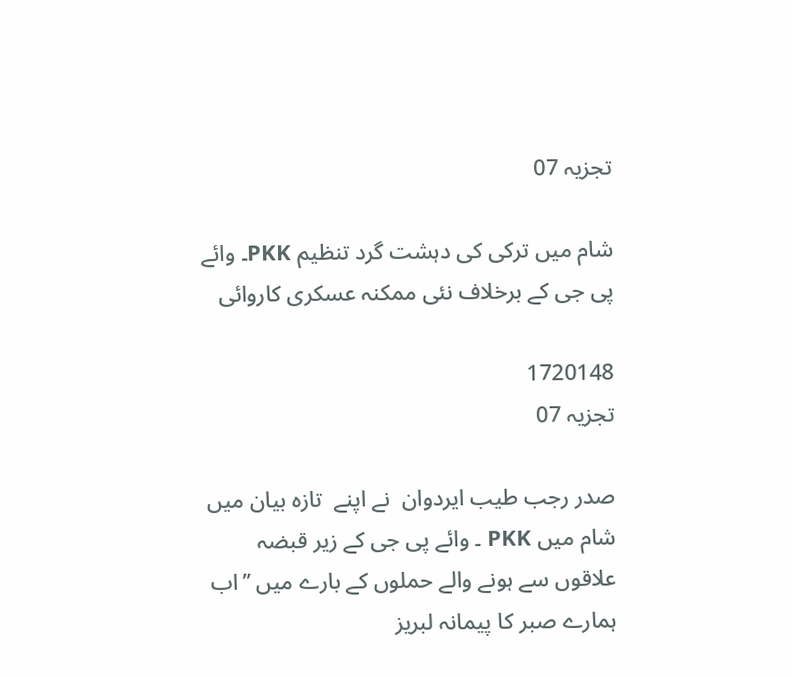تجزیہ 07

شام میں ترکی کی دہشت گرد تنظیم PKK۔ وائے پی جی کے برخلاف نئی ممکنہ عسکری کاروائی

1720148
تجزیہ 07

صدر رجب طیب ایردوان  نے اپنے  تازہ بیان میں  شام میں PKK ۔ وائے پی جی کے زیر قبضہ  علاقوں سے ہونے والے حملوں کے بارے میں ’’اب ہمارے صبر کا پیمانہ لبریز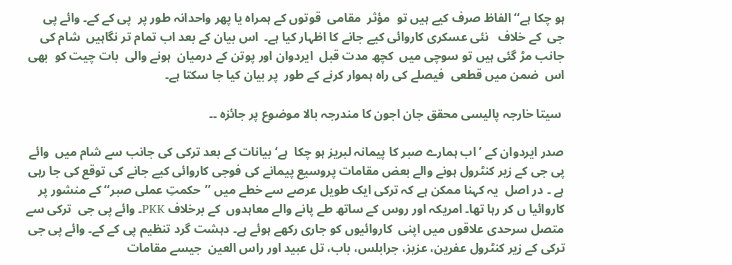ہو چکا ہے‘‘ الفاظ صرف کیے ہیں تو  مؤثر  مقامی  قوتوں کے ہمراہ یا پھر واحدانہ طور پر  پی کے کے۔ وائے پی جی  کے خلاف   نئی عسکری کاروائی کیے جانے کا اظہار کیا ہے۔  اس بیان کے بعد اب تمام تر نگاہیں  شام کی جانب مڑ گئی ہیں تو سوچی میں  کچھ مدت قبل  ایردوان اور پوتن کے درمیان  ہونے والی  بات چیت کو  بھی اس  ضمن میں قطعی  فیصلے کی راہ ہموار کرنے کے طور  پر بیان کیا جا سکتا ہے۔

 سیتا خارجہ پالیسی محقق جان اجون کا مندرجہ بالا موضوع پر جائزہ ۔۔

صدر ایردوان کے ’اب ہمارے صبر کا پیمانہ لبریز ہو چکا  ہے‘ بیانات کے بعد ترکی کی جانب سے شام میں  وائے پی جی کے زیر کنٹرول ہونے والے بعض مقامات پروسیع پیمانے کی فوجی کاروائی کیے جانے کی توقع کی جا رہی ہے ۔ در اصل  یہ کہنا ممکن ہے کہ ترکی ایک طویل عرصے سے خطے میں ’’حکمتِ عملی صبر‘‘ کے منشور پر کاروائیا ں کر رہا تھا۔ امریکہ اور روس کے ساتھ طے پانے والے معاہدوں  کے برخلاف PKK۔ وائے پی جی  ترکی سے متصل سرحدی علاقوں میں اپنی  کاروائیوں کو جاری رکھے ہوئے ہے۔ دہشت گرد تنظیم پی کے کے۔ وائے پی جی ترکی کے زیر کنٹرول عفرین، عزیز، جرابلس، باب، تل عبید اور راس العین  جیسے مقامات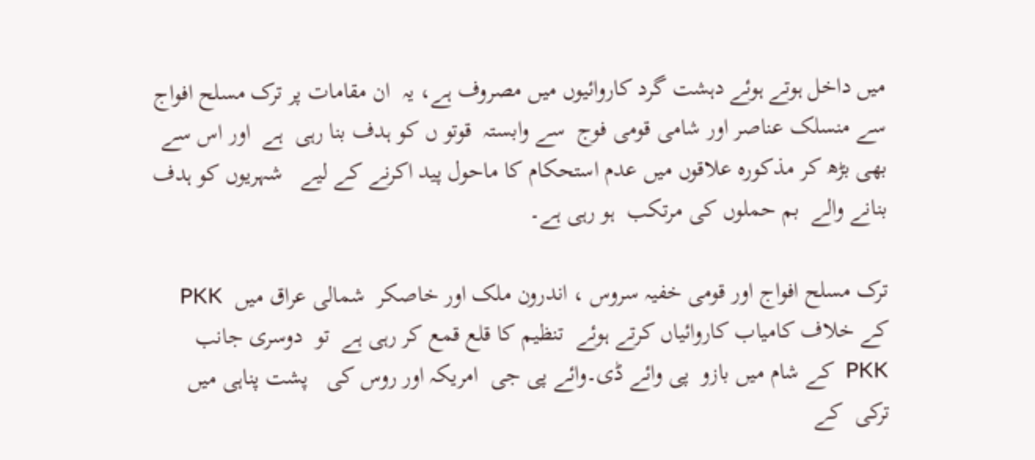میں داخل ہوتے ہوئے دہشت گرد کاروائیوں میں مصروف ہے، یہ  ان مقامات پر ترک مسلح افواج سے منسلک عناصر اور شامی قومی فوج  سے وابستہ  قوتو ں کو ہدف بنا رہی  ہے  اور اس سے بھی بڑھ کر مذکورہ علاقوں میں عدم استحکام کا ماحول پید اکرنے کے لیے   شہریوں کو ہدف بنانے والے  بم حملوں کی مرتکب  ہو رہی ہے۔

ترک مسلح افواج اور قومی خفیہ سروس ، اندرون ملک اور خاصکر  شمالی عراق میں  PKK کے خلاف کامیاب کاروائیاں کرتے ہوئے  تنظیم کا قلع قمع کر رہی ہے  تو  دوسری جانب PKK  کے شام میں بازو  پی وائے ڈی۔وائے پی جی  امریکہ اور روس کی   پشت پناہی میں ترکی  کے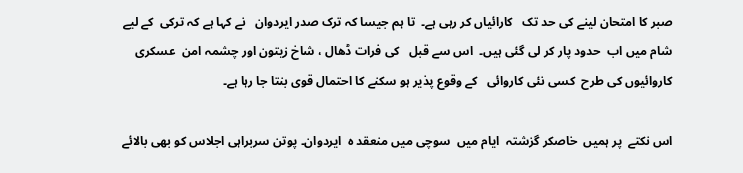صبر کا امتحان لینے کی حد تک   کارائیاں کر رہی ہے۔  تا ہم جیسا کہ ترک صدر ایردوان   نے کہا ہے کہ ترکی  کے لیے شام میں اب  حدود پار کر لی گئی ہیں۔  اس سے قبل   کی فرات ڈھال ، شاخ زیتون اور چشمہ امن  عسکری کاروائیوں کی طرح  کسی نئی کاروائی   کے وقوع پذیر ہو سکنے کا احتمال قوی بنتا جا رہا ہے۔

اس نکتے  پر ہمیں  خاصکر گزشتہ  ایام میں  سوچی میں منعقد ہ  ایردوان۔ پوتن سربراہی اجلاس کو بھی بالائے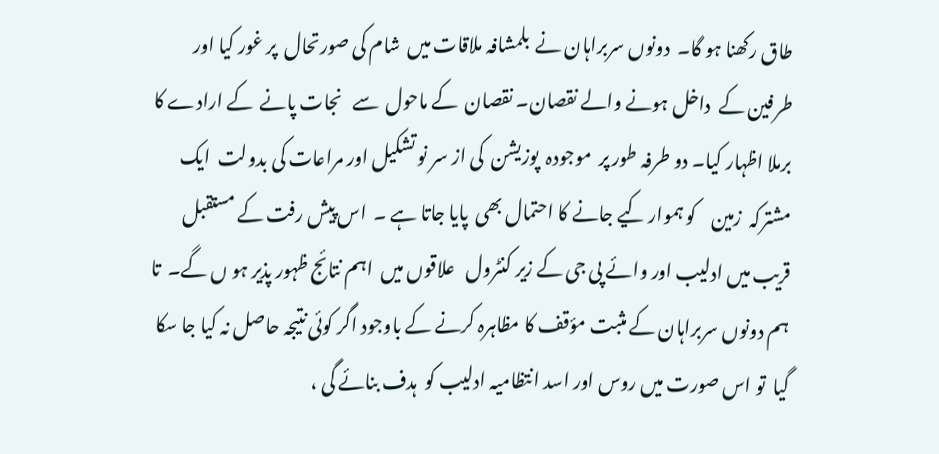طاق رکھنا ہو گا۔  دونوں سربراہان نے  بلمشافہ ملاقات میں  شام کی صورتحال  پر غور کیا اور طرفین کے  داخل ہونے والے نقصان۔ نقصان  کے ماحول  سے   نجات پانے  کے ارادے کا برملا اظہار کیا۔ دو طرفہ طور پر  موجودہ  پوزیشن  کی از سر نو تشکیل اور مراعات کی بدولت  ایک مشترکہ  زمین    کو ہموار کیے جانے کا احتمال بھی  پایا جاتا ہے ۔  اس پیش رفت کے مستقبل قریب میں ادلیب اور وائے پی جی کے زیر کنٹرول   علاقوں میں  اہم نتائج ظہور پذیر ہو ں گے۔  تا ہم دونوں سربراہان کے مثبت مؤقف کا مظاہرہ کرنے کے باوجود اگر کوئی نتیجہ حاصل نہ کیا جا سکا  گیا  تو اس صورت میں روس اور اسد انتظامیہ ادلیب کو  ہدف بنائے گی ،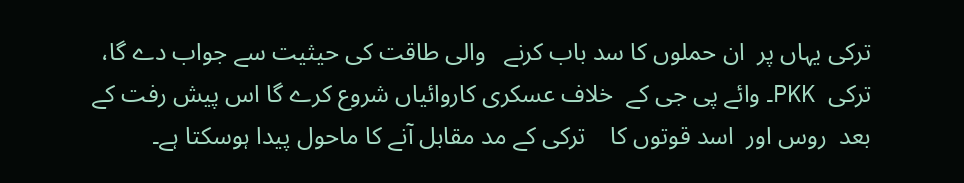ترکی یہاں پر  ان حملوں کا سد باب کرنے   والی طاقت کی حیثیت سے جواب دے گا، ترکی  PKK۔ وائے پی جی کے  خلاف عسکری کاروائیاں شروع کرے گا اس پیش رفت کے بعد  روس اور  اسد قوتوں کا    ترکی کے مد مقابل آنے کا ماحول پیدا ہوسکتا ہے۔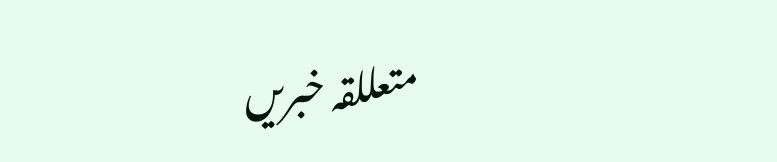متعللقہ خبریں